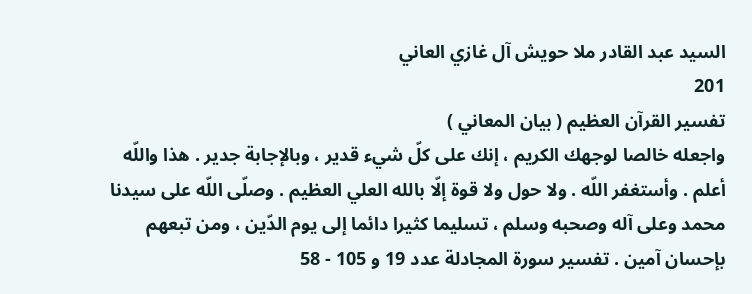السيد عبد القادر ملا حويش آل غازي العاني
201
تفسير القرآن العظيم ( بيان المعاني )
واجعله خالصا لوجهك الكريم ، إنك على كلّ شيء قدير ، وبالإجابة جدير . هذا واللّه أعلم . وأستغفر اللّه . ولا حول ولا قوة إلّا بالله العلي العظيم . وصلّى اللّه على سيدنا محمد وعلى آله وصحبه وسلم ، تسليما كثيرا دائما إلى يوم الدّين ، ومن تبعهم بإحسان آمين . تفسير سورة المجادلة عدد 19 و 105 - 58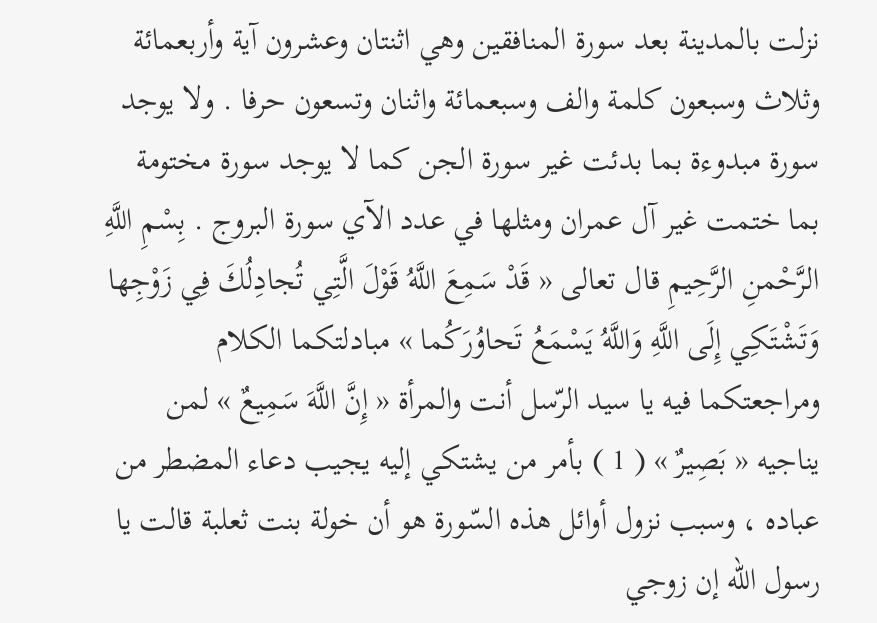نزلت بالمدينة بعد سورة المنافقين وهي اثنتان وعشرون آية وأربعمائة وثلاث وسبعون كلمة والف وسبعمائة واثنان وتسعون حرفا . ولا يوجد سورة مبدوءة بما بدئت غير سورة الجن كما لا يوجد سورة مختومة بما ختمت غير آل عمران ومثلها في عدد الآي سورة البروج . بِسْمِ اللَّهِ الرَّحْمنِ الرَّحِيمِ قال تعالى « قَدْ سَمِعَ اللَّهُ قَوْلَ الَّتِي تُجادِلُكَ فِي زَوْجِها وَتَشْتَكِي إِلَى اللَّهِ وَاللَّهُ يَسْمَعُ تَحاوُرَكُما » مبادلتكما الكلام ومراجعتكما فيه يا سيد الرّسل أنت والمرأة « إِنَّ اللَّهَ سَمِيعٌ » لمن يناجيه « بَصِيرٌ » ( 1 ) بأمر من يشتكي إليه يجيب دعاء المضطر من عباده ، وسبب نزول أوائل هذه السّورة هو أن خولة بنت ثعلبة قالت يا رسول اللّه إن زوجي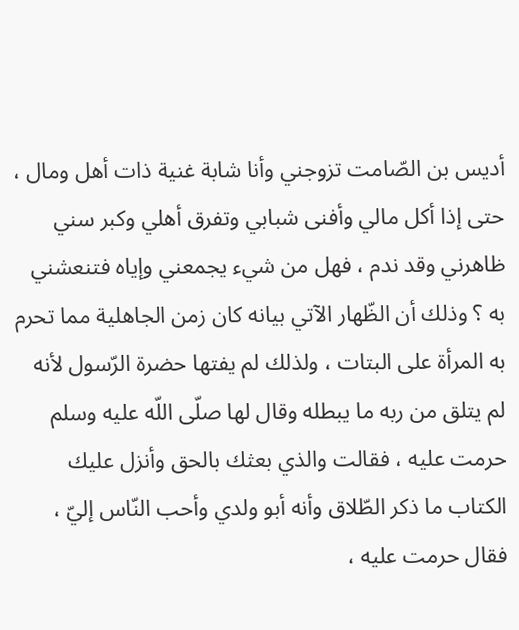أديس بن الصّامت تزوجني وأنا شابة غنية ذات أهل ومال ، حتى إذا أكل مالي وأفنى شبابي وتفرق أهلي وكبر سني ظاهرني وقد ندم ، فهل من شيء يجمعني وإياه فتنعشني به ؟ وذلك أن الظّهار الآتي بيانه كان زمن الجاهلية مما تحرم به المرأة على البتات ، ولذلك لم يفتها حضرة الرّسول لأنه لم يتلق من ربه ما يبطله وقال لها صلّى اللّه عليه وسلم حرمت عليه ، فقالت والذي بعثك بالحق وأنزل عليك الكتاب ما ذكر الطّلاق وأنه أبو ولدي وأحب النّاس إليّ ، فقال حرمت عليه ،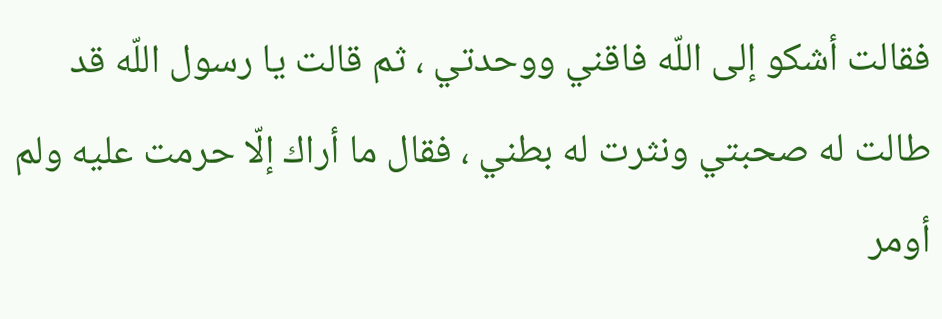فقالت أشكو إلى اللّه فاقني ووحدتي ، ثم قالت يا رسول اللّه قد طالت له صحبتي ونثرت له بطني ، فقال ما أراك إلّا حرمت عليه ولم أومر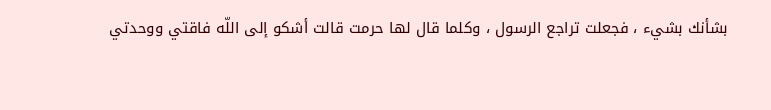بشأنك بشيء ، فجعلت تراجع الرسول ، وكلما قال لها حرمت قالت أشكو إلى اللّه فاقتي ووحدتي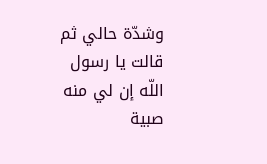وشدّة حالي ثم قالت يا رسول اللّه إن لي منه صبية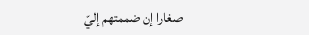صغارا إن ضممتهم إليّ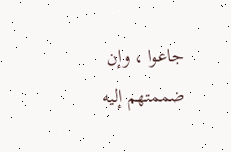جاعوا ، وإن ضممتهم إليه